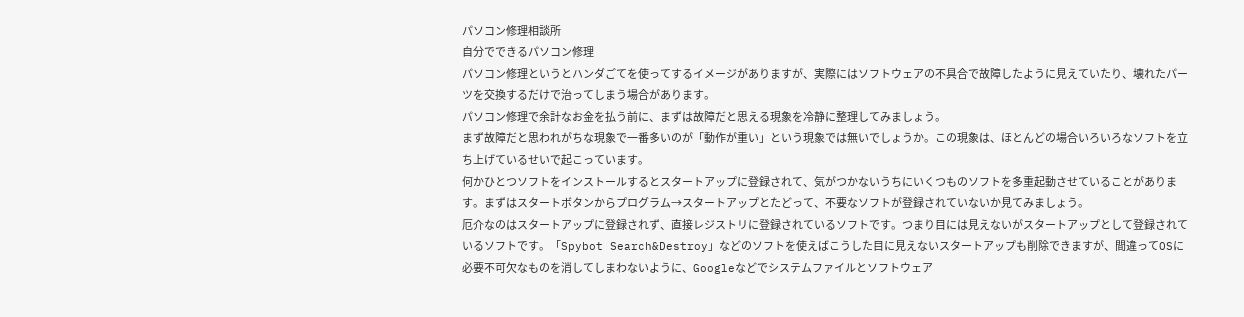パソコン修理相談所
自分でできるパソコン修理
パソコン修理というとハンダごてを使ってするイメージがありますが、実際にはソフトウェアの不具合で故障したように見えていたり、壊れたパーツを交換するだけで治ってしまう場合があります。
パソコン修理で余計なお金を払う前に、まずは故障だと思える現象を冷静に整理してみましょう。
まず故障だと思われがちな現象で一番多いのが「動作が重い」という現象では無いでしょうか。この現象は、ほとんどの場合いろいろなソフトを立ち上げているせいで起こっています。
何かひとつソフトをインストールするとスタートアップに登録されて、気がつかないうちにいくつものソフトを多重起動させていることがあります。まずはスタートボタンからプログラム→スタートアップとたどって、不要なソフトが登録されていないか見てみましょう。
厄介なのはスタートアップに登録されず、直接レジストリに登録されているソフトです。つまり目には見えないがスタートアップとして登録されているソフトです。「Spybot Search&Destroy」などのソフトを使えばこうした目に見えないスタートアップも削除できますが、間違ってOSに必要不可欠なものを消してしまわないように、Googleなどでシステムファイルとソフトウェア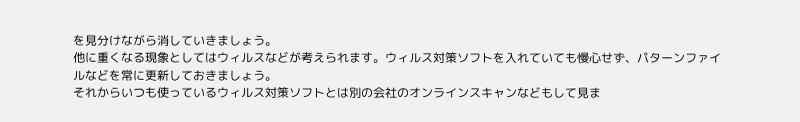を見分けながら消していきましょう。
他に重くなる現象としてはウィルスなどが考えられます。ウィルス対策ソフトを入れていても慢心せず、パターンファイルなどを常に更新しておきましょう。
それからいつも使っているウィルス対策ソフトとは別の会社のオンラインスキャンなどもして見ま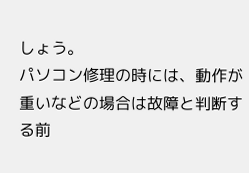しょう。
パソコン修理の時には、動作が重いなどの場合は故障と判断する前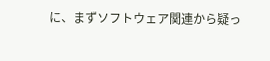に、まずソフトウェア関連から疑っ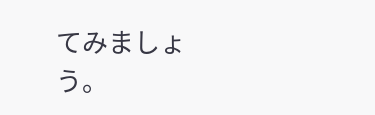てみましょう。